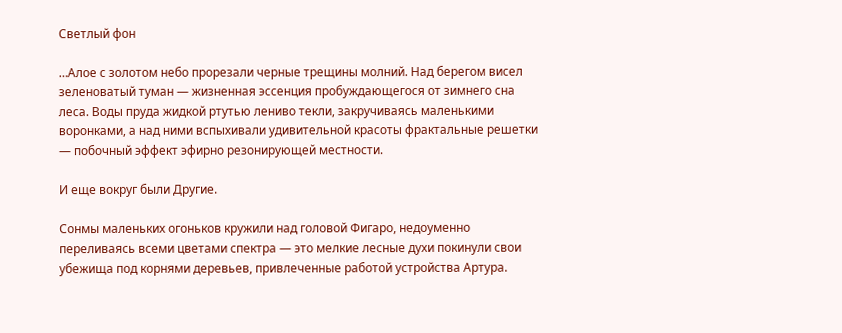Светлый фон

…Алое с золотом небо прорезали черные трещины молний. Над берегом висел зеленоватый туман — жизненная эссенция пробуждающегося от зимнего сна леса. Воды пруда жидкой ртутью лениво текли, закручиваясь маленькими воронками, а над ними вспыхивали удивительной красоты фрактальные решетки — побочный эффект эфирно резонирующей местности.

И еще вокруг были Другие.

Сонмы маленьких огоньков кружили над головой Фигаро, недоуменно переливаясь всеми цветами спектра — это мелкие лесные духи покинули свои убежища под корнями деревьев, привлеченные работой устройства Артура.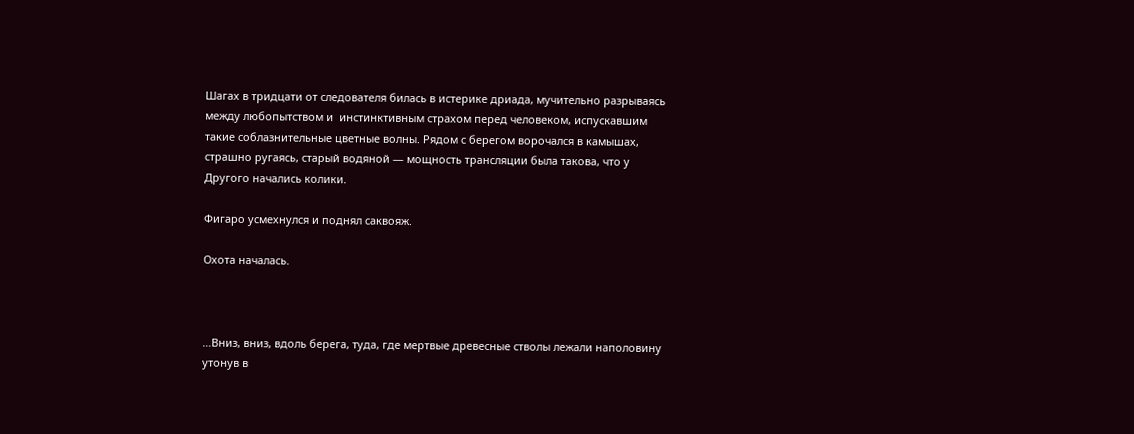Шагах в тридцати от следователя билась в истерике дриада, мучительно разрываясь между любопытством и  инстинктивным страхом перед человеком, испускавшим такие соблазнительные цветные волны. Рядом с берегом ворочался в камышах, страшно ругаясь, старый водяной — мощность трансляции была такова, что у Другого начались колики.

Фигаро усмехнулся и поднял саквояж.

Охота началась.



…Вниз, вниз, вдоль берега, туда, где мертвые древесные стволы лежали наполовину утонув в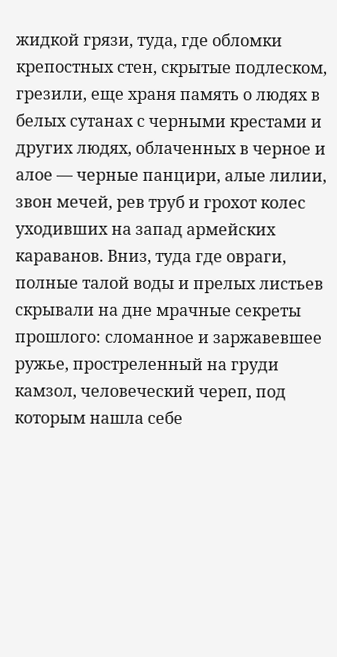жидкой грязи, туда, где обломки крепостных стен, скрытые подлеском, грезили, еще храня память о людях в белых сутанах с черными крестами и других людях, облаченных в черное и алое — черные панцири, алые лилии, звон мечей, рев труб и грохот колес уходивших на запад армейских караванов. Вниз, туда где овраги, полные талой воды и прелых листьев скрывали на дне мрачные секреты прошлого: сломанное и заржавевшее ружье, простреленный на груди камзол, человеческий череп, под которым нашла себе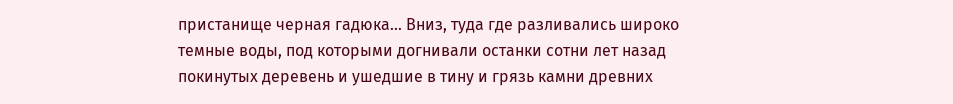пристанище черная гадюка… Вниз, туда где разливались широко темные воды, под которыми догнивали останки сотни лет назад покинутых деревень и ушедшие в тину и грязь камни древних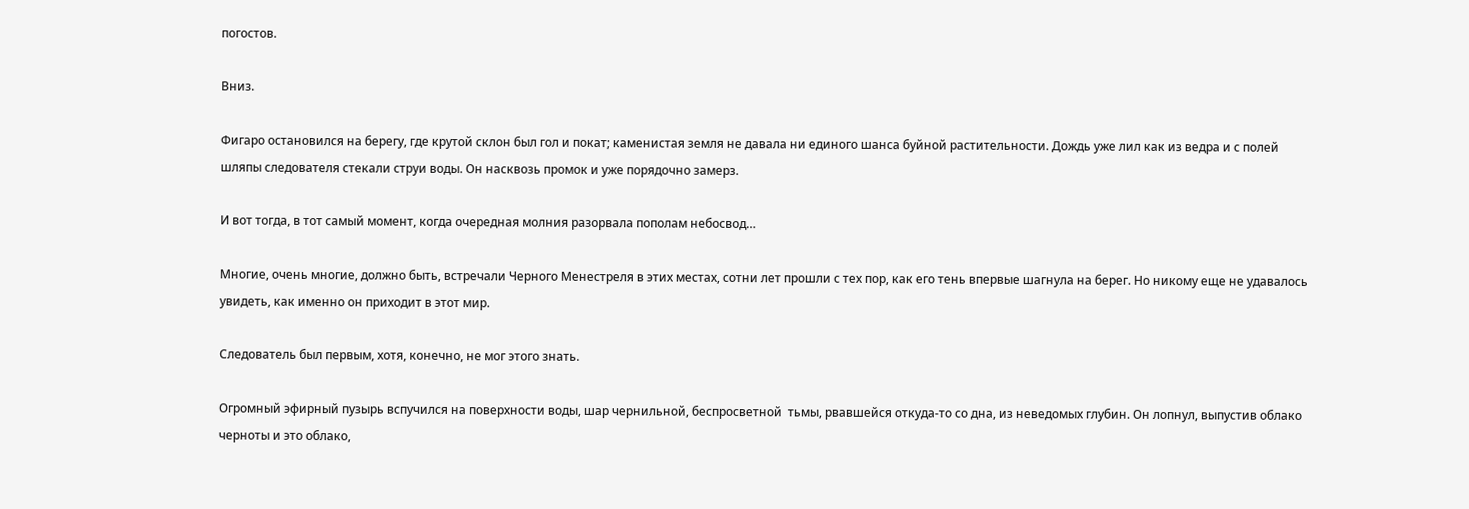погостов.

Вниз.

Фигаро остановился на берегу, где крутой склон был гол и покат; каменистая земля не давала ни единого шанса буйной растительности. Дождь уже лил как из ведра и с полей шляпы следователя стекали струи воды. Он насквозь промок и уже порядочно замерз.

И вот тогда, в тот самый момент, когда очередная молния разорвала пополам небосвод…

Многие, очень многие, должно быть, встречали Черного Менестреля в этих местах, сотни лет прошли с тех пор, как его тень впервые шагнула на берег. Но никому еще не удавалось увидеть, как именно он приходит в этот мир.

Следователь был первым, хотя, конечно, не мог этого знать.

Огромный эфирный пузырь вспучился на поверхности воды, шар чернильной, беспросветной  тьмы, рвавшейся откуда-то со дна, из неведомых глубин. Он лопнул, выпустив облако черноты и это облако,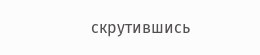скрутившись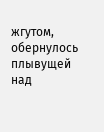жгутом, обернулось плывущей над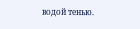водой тенью.